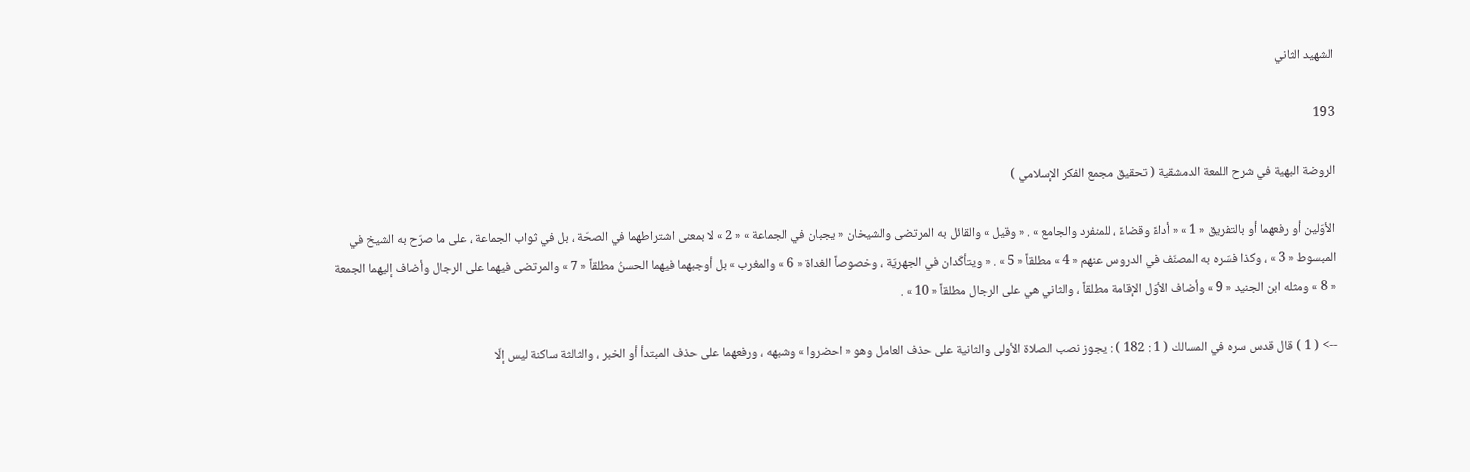الشهيد الثاني

193

الروضة البهية في شرح اللمعة الدمشقية ( تحقيق مجمع الفكر الإسلامي )

الأوّلين أو رفعهما أو بالتفريق « 1 » « أداءً وقضاءً ، للمنفرد والجامع » . « وقيل » والقائل به المرتضى والشيخان « يجبان في الجماعة » « 2 » لا بمعنى اشتراطهما في الصحّة ، بل في ثواب الجماعة ، على ما صرّح به الشيخ في المبسوط « 3 » ، وكذا فسّره به المصنّف في الدروس عنهم « 4 » مطلقاً « 5 » . « ويتأكّدان في الجهريّة ، وخصوصاً الغداة « 6 » والمغرب » بل أوجبهما فيهما الحسنُ مطلقاً « 7 » والمرتضى فيهما على الرجال وأضاف إليهما الجمعة « 8 » ومثله ابن الجنيد « 9 » وأضاف الأوّل الإقامة مطلقاً ، والثاني هي على الرجال مطلقاً « 10 » .

--> ( 1 ) قال قدس سره في المسالك ( 1 : 182 ) : يجوز نصب الصلاة الأولى والثانية على حذف العامل وهو « احضروا » وشبهه ، ورفعهما على حذف المبتدأ أو الخبر ، والثالثة ساكنة ليس إلّا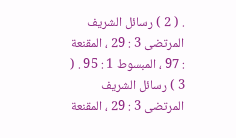. ( 2 ) رسائل الشريف المرتضى 3 : 29 ، المقنعة : 97 ، المبسوط 1 : 95 . ( 3 ) رسائل الشريف المرتضى 3 : 29 ، المقنعة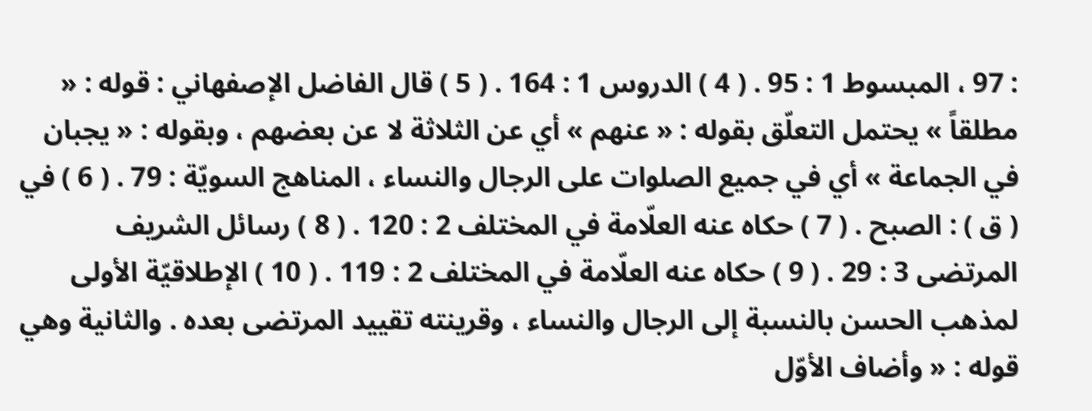: 97 ، المبسوط 1 : 95 . ( 4 ) الدروس 1 : 164 . ( 5 ) قال الفاضل الإصفهاني : قوله : « مطلقاً » يحتمل التعلّق بقوله : « عنهم » أي عن الثلاثة لا عن بعضهم ، وبقوله : « يجبان في الجماعة » أي في جميع الصلوات على الرجال والنساء ، المناهج السويّة : 79 . ( 6 ) في ( ق ) : الصبح . ( 7 ) حكاه عنه العلّامة في المختلف 2 : 120 . ( 8 ) رسائل الشريف المرتضى 3 : 29 . ( 9 ) حكاه عنه العلّامة في المختلف 2 : 119 . ( 10 ) الإطلاقيّة الأولى لمذهب الحسن بالنسبة إلى الرجال والنساء ، وقرينته تقييد المرتضى بعده . والثانية وهي قوله : « وأضاف الأوّل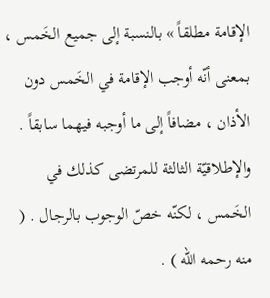الإقامة مطلقاً » بالنسبة إلى جميع الخَمس ، بمعنى أنّه أوجب الإقامة في الخَمس دون الأذان ، مضافاً إلى ما أوجبه فيهما سابقاً . والإطلاقيّة الثالثة للمرتضى كذلك في الخَمس ، لكنّه خصّ الوجوب بالرجال . ( منه رحمه الله ) .